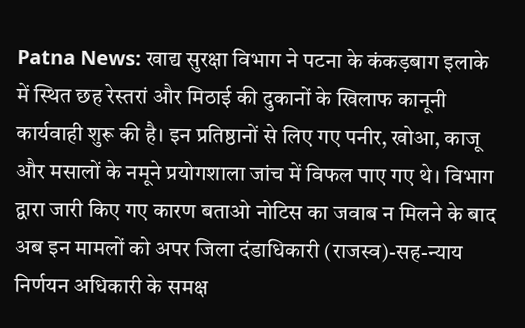Patna News: खाद्य सुरक्षा विभाग ने पटना के कंकड़बाग इलाके में स्थित छह रेस्तरां और मिठाई की दुकानों के खिलाफ कानूनी कार्यवाही शुरू की है। इन प्रतिष्ठानों से लिए गए पनीर, खोआ, काजू और मसालों के नमूने प्रयोगशाला जांच में विफल पाए गए थे। विभाग द्वारा जारी किए गए कारण बताओ नोटिस का जवाब न मिलने के बाद अब इन मामलों को अपर जिला दंडाधिकारी (राजस्व)-सह-न्याय निर्णयन अधिकारी के समक्ष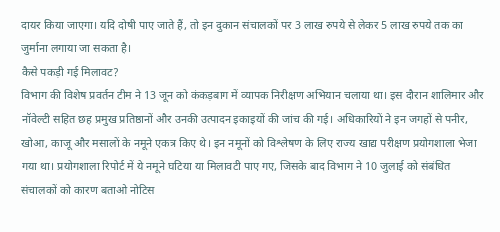दायर किया जाएगा। यदि दोषी पाए जाते हैं, तो इन दुकान संचालकों पर 3 लाख रुपये से लेकर 5 लाख रुपये तक का जुर्माना लगाया जा सकता है।
कैसे पकड़ी गई मिलावट?
विभाग की विशेष प्रवर्तन टीम ने 13 जून को कंकड़बाग में व्यापक निरीक्षण अभियान चलाया था। इस दौरान शालिमार और नॉवेल्टी सहित छह प्रमुख प्रतिष्ठानों और उनकी उत्पादन इकाइयों की जांच की गई। अधिकारियों ने इन जगहों से पनीर, खोआ, काजू और मसालों के नमूने एकत्र किए थे। इन नमूनों को विश्लेषण के लिए राज्य खाद्य परीक्षण प्रयोगशाला भेजा गया था। प्रयोगशाला रिपोर्ट में ये नमूने घटिया या मिलावटी पाए गए, जिसके बाद विभाग ने 10 जुलाई को संबंधित संचालकों को कारण बताओ नोटिस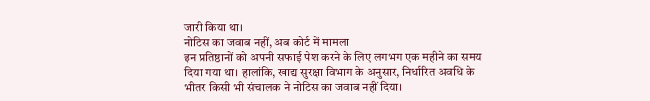जारी किया था।
नोटिस का जवाब नहीं, अब कोर्ट में मामला
इन प्रतिष्ठानों को अपनी सफाई पेश करने के लिए लगभग एक महीने का समय दिया गया था। हालांकि, खाद्य सुरक्षा विभाग के अनुसार, निर्धारित अवधि के भीतर किसी भी संचालक ने नोटिस का जवाब नहीं दिया।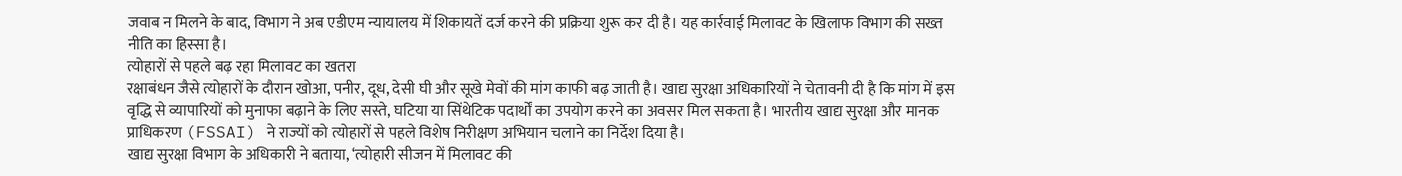जवाब न मिलने के बाद, विभाग ने अब एडीएम न्यायालय में शिकायतें दर्ज करने की प्रक्रिया शुरू कर दी है। यह कार्रवाई मिलावट के खिलाफ विभाग की सख्त नीति का हिस्सा है।
त्योहारों से पहले बढ़ रहा मिलावट का खतरा
रक्षाबंधन जैसे त्योहारों के दौरान खोआ, पनीर, दूध, देसी घी और सूखे मेवों की मांग काफी बढ़ जाती है। खाद्य सुरक्षा अधिकारियों ने चेतावनी दी है कि मांग में इस वृद्धि से व्यापारियों को मुनाफा बढ़ाने के लिए सस्ते, घटिया या सिंथेटिक पदार्थों का उपयोग करने का अवसर मिल सकता है। भारतीय खाद्य सुरक्षा और मानक प्राधिकरण (FSSAI) ने राज्यों को त्योहारों से पहले विशेष निरीक्षण अभियान चलाने का निर्देश दिया है।
खाद्य सुरक्षा विभाग के अधिकारी ने बताया, ‘त्योहारी सीजन में मिलावट की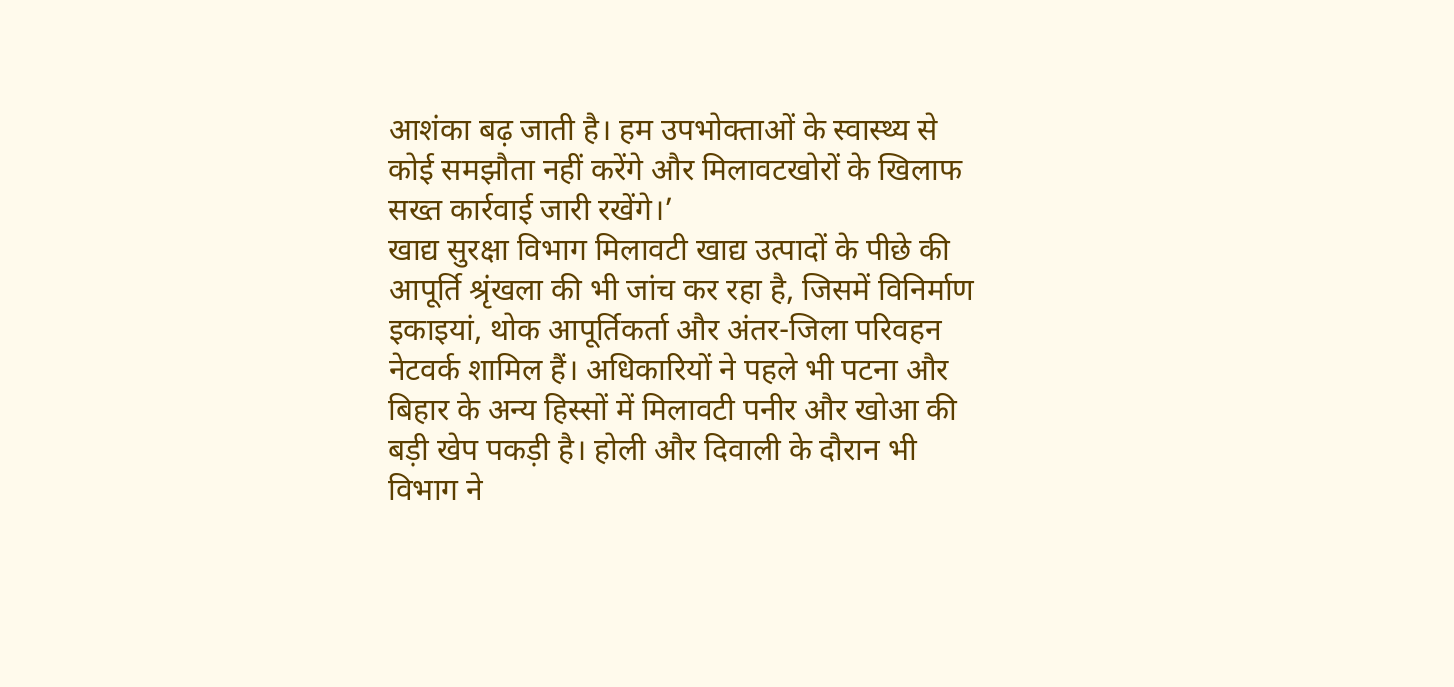आशंका बढ़ जाती है। हम उपभोक्ताओं के स्वास्थ्य से कोई समझौता नहीं करेंगे और मिलावटखोरों के खिलाफ सख्त कार्रवाई जारी रखेंगे।’
खाद्य सुरक्षा विभाग मिलावटी खाद्य उत्पादों के पीछे की आपूर्ति श्रृंखला की भी जांच कर रहा है, जिसमें विनिर्माण इकाइयां, थोक आपूर्तिकर्ता और अंतर-जिला परिवहन नेटवर्क शामिल हैं। अधिकारियों ने पहले भी पटना और बिहार के अन्य हिस्सों में मिलावटी पनीर और खोआ की बड़ी खेप पकड़ी है। होली और दिवाली के दौरान भी विभाग ने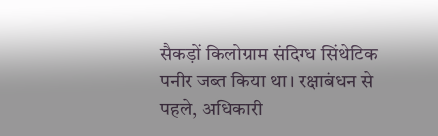सैकड़ों किलोग्राम संदिग्ध सिंथेटिक पनीर जब्त किया था। रक्षाबंधन से पहले, अधिकारी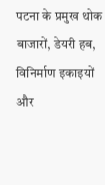पटना के प्रमुख थोक बाजारों, डेयरी हब, विनिर्माण इकाइयों और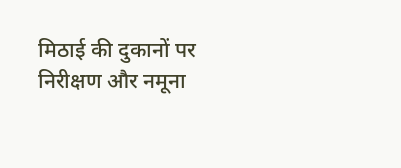मिठाई की दुकानों पर निरीक्षण और नमूना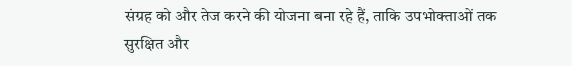संग्रह को और तेज करने की योजना बना रहे हैं, ताकि उपभोक्ताओं तक सुरक्षित और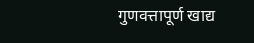गुणवत्तापूर्ण खाद्य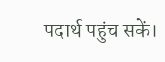पदार्थ पहुंच सकें।